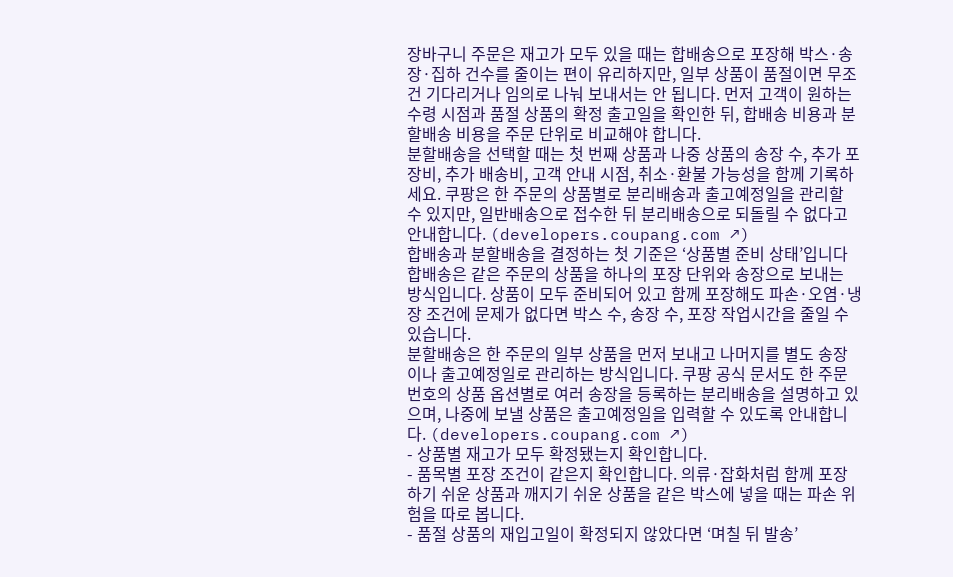장바구니 주문은 재고가 모두 있을 때는 합배송으로 포장해 박스·송장·집하 건수를 줄이는 편이 유리하지만, 일부 상품이 품절이면 무조건 기다리거나 임의로 나눠 보내서는 안 됩니다. 먼저 고객이 원하는 수령 시점과 품절 상품의 확정 출고일을 확인한 뒤, 합배송 비용과 분할배송 비용을 주문 단위로 비교해야 합니다.
분할배송을 선택할 때는 첫 번째 상품과 나중 상품의 송장 수, 추가 포장비, 추가 배송비, 고객 안내 시점, 취소·환불 가능성을 함께 기록하세요. 쿠팡은 한 주문의 상품별로 분리배송과 출고예정일을 관리할 수 있지만, 일반배송으로 접수한 뒤 분리배송으로 되돌릴 수 없다고 안내합니다. (developers.coupang.com ↗)
합배송과 분할배송을 결정하는 첫 기준은 ‘상품별 준비 상태’입니다
합배송은 같은 주문의 상품을 하나의 포장 단위와 송장으로 보내는 방식입니다. 상품이 모두 준비되어 있고 함께 포장해도 파손·오염·냉장 조건에 문제가 없다면 박스 수, 송장 수, 포장 작업시간을 줄일 수 있습니다.
분할배송은 한 주문의 일부 상품을 먼저 보내고 나머지를 별도 송장이나 출고예정일로 관리하는 방식입니다. 쿠팡 공식 문서도 한 주문번호의 상품 옵션별로 여러 송장을 등록하는 분리배송을 설명하고 있으며, 나중에 보낼 상품은 출고예정일을 입력할 수 있도록 안내합니다. (developers.coupang.com ↗)
- 상품별 재고가 모두 확정됐는지 확인합니다.
- 품목별 포장 조건이 같은지 확인합니다. 의류·잡화처럼 함께 포장하기 쉬운 상품과 깨지기 쉬운 상품을 같은 박스에 넣을 때는 파손 위험을 따로 봅니다.
- 품절 상품의 재입고일이 확정되지 않았다면 ‘며칠 뒤 발송’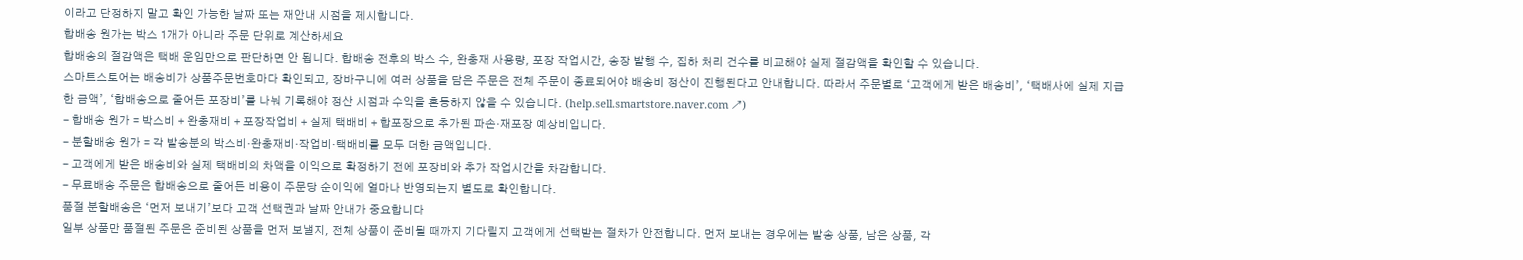이라고 단정하지 말고 확인 가능한 날짜 또는 재안내 시점을 제시합니다.
합배송 원가는 박스 1개가 아니라 주문 단위로 계산하세요
합배송의 절감액은 택배 운임만으로 판단하면 안 됩니다. 합배송 전후의 박스 수, 완충재 사용량, 포장 작업시간, 송장 발행 수, 집하 처리 건수를 비교해야 실제 절감액을 확인할 수 있습니다.
스마트스토어는 배송비가 상품주문번호마다 확인되고, 장바구니에 여러 상품을 담은 주문은 전체 주문이 종료되어야 배송비 정산이 진행된다고 안내합니다. 따라서 주문별로 ‘고객에게 받은 배송비’, ‘택배사에 실제 지급한 금액’, ‘합배송으로 줄어든 포장비’를 나눠 기록해야 정산 시점과 수익을 혼동하지 않을 수 있습니다. (help.sell.smartstore.naver.com ↗)
- 합배송 원가 = 박스비 + 완충재비 + 포장작업비 + 실제 택배비 + 합포장으로 추가된 파손·재포장 예상비입니다.
- 분할배송 원가 = 각 발송분의 박스비·완충재비·작업비·택배비를 모두 더한 금액입니다.
- 고객에게 받은 배송비와 실제 택배비의 차액을 이익으로 확정하기 전에 포장비와 추가 작업시간을 차감합니다.
- 무료배송 주문은 합배송으로 줄어든 비용이 주문당 순이익에 얼마나 반영되는지 별도로 확인합니다.
품절 분할배송은 ‘먼저 보내기’보다 고객 선택권과 날짜 안내가 중요합니다
일부 상품만 품절된 주문은 준비된 상품을 먼저 보낼지, 전체 상품이 준비될 때까지 기다릴지 고객에게 선택받는 절차가 안전합니다. 먼저 보내는 경우에는 발송 상품, 남은 상품, 각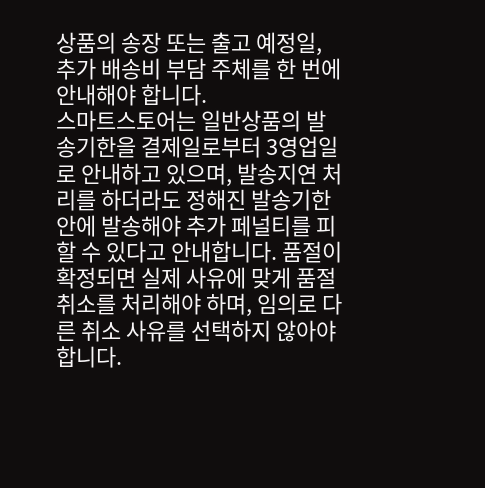상품의 송장 또는 출고 예정일, 추가 배송비 부담 주체를 한 번에 안내해야 합니다.
스마트스토어는 일반상품의 발송기한을 결제일로부터 3영업일로 안내하고 있으며, 발송지연 처리를 하더라도 정해진 발송기한 안에 발송해야 추가 페널티를 피할 수 있다고 안내합니다. 품절이 확정되면 실제 사유에 맞게 품절 취소를 처리해야 하며, 임의로 다른 취소 사유를 선택하지 않아야 합니다.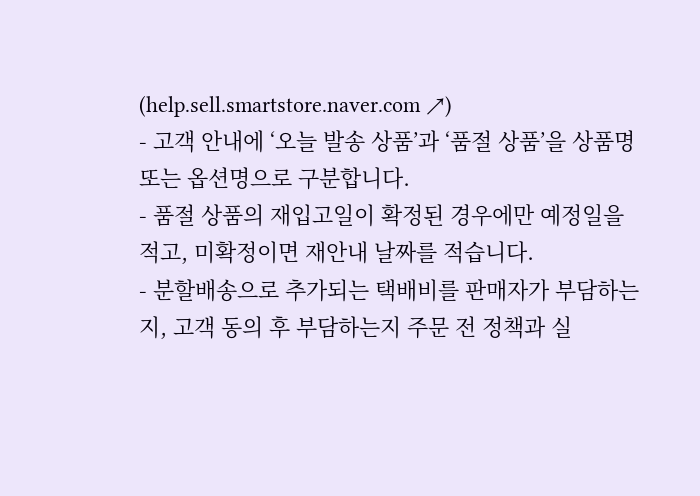(help.sell.smartstore.naver.com ↗)
- 고객 안내에 ‘오늘 발송 상품’과 ‘품절 상품’을 상품명 또는 옵션명으로 구분합니다.
- 품절 상품의 재입고일이 확정된 경우에만 예정일을 적고, 미확정이면 재안내 날짜를 적습니다.
- 분할배송으로 추가되는 택배비를 판매자가 부담하는지, 고객 동의 후 부담하는지 주문 전 정책과 실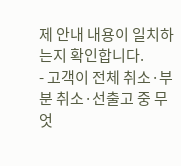제 안내 내용이 일치하는지 확인합니다.
- 고객이 전체 취소·부분 취소·선출고 중 무엇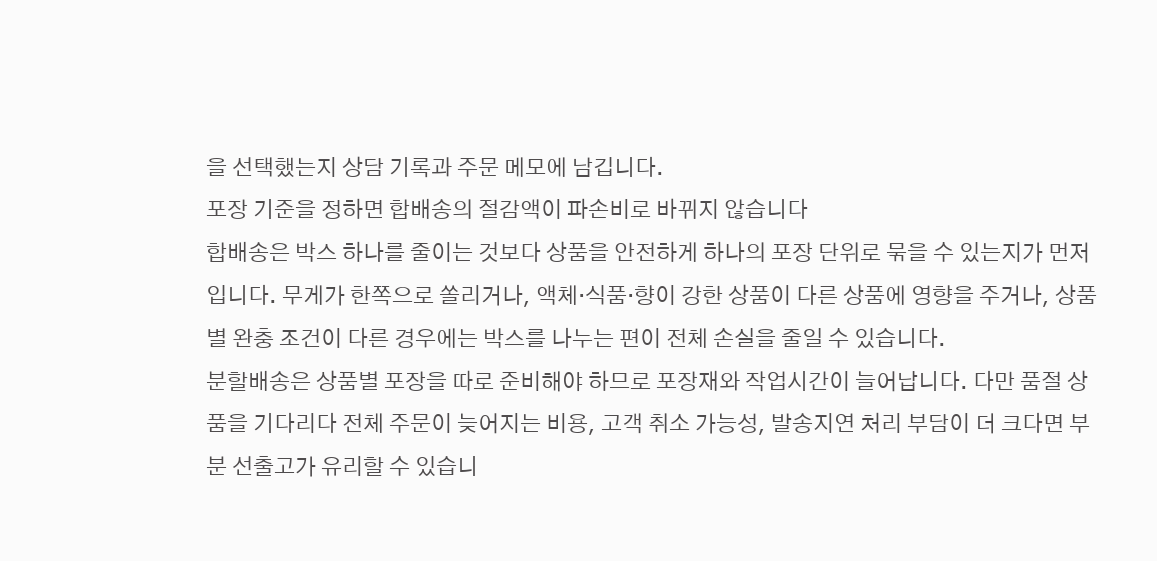을 선택했는지 상담 기록과 주문 메모에 남깁니다.
포장 기준을 정하면 합배송의 절감액이 파손비로 바뀌지 않습니다
합배송은 박스 하나를 줄이는 것보다 상품을 안전하게 하나의 포장 단위로 묶을 수 있는지가 먼저입니다. 무게가 한쪽으로 쏠리거나, 액체·식품·향이 강한 상품이 다른 상품에 영향을 주거나, 상품별 완충 조건이 다른 경우에는 박스를 나누는 편이 전체 손실을 줄일 수 있습니다.
분할배송은 상품별 포장을 따로 준비해야 하므로 포장재와 작업시간이 늘어납니다. 다만 품절 상품을 기다리다 전체 주문이 늦어지는 비용, 고객 취소 가능성, 발송지연 처리 부담이 더 크다면 부분 선출고가 유리할 수 있습니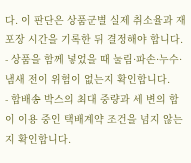다. 이 판단은 상품군별 실제 취소율과 재포장 시간을 기록한 뒤 결정해야 합니다.
- 상품을 함께 넣었을 때 눌림·파손·누수·냄새 전이 위험이 없는지 확인합니다.
- 합배송 박스의 최대 중량과 세 변의 합이 이용 중인 택배계약 조건을 넘지 않는지 확인합니다.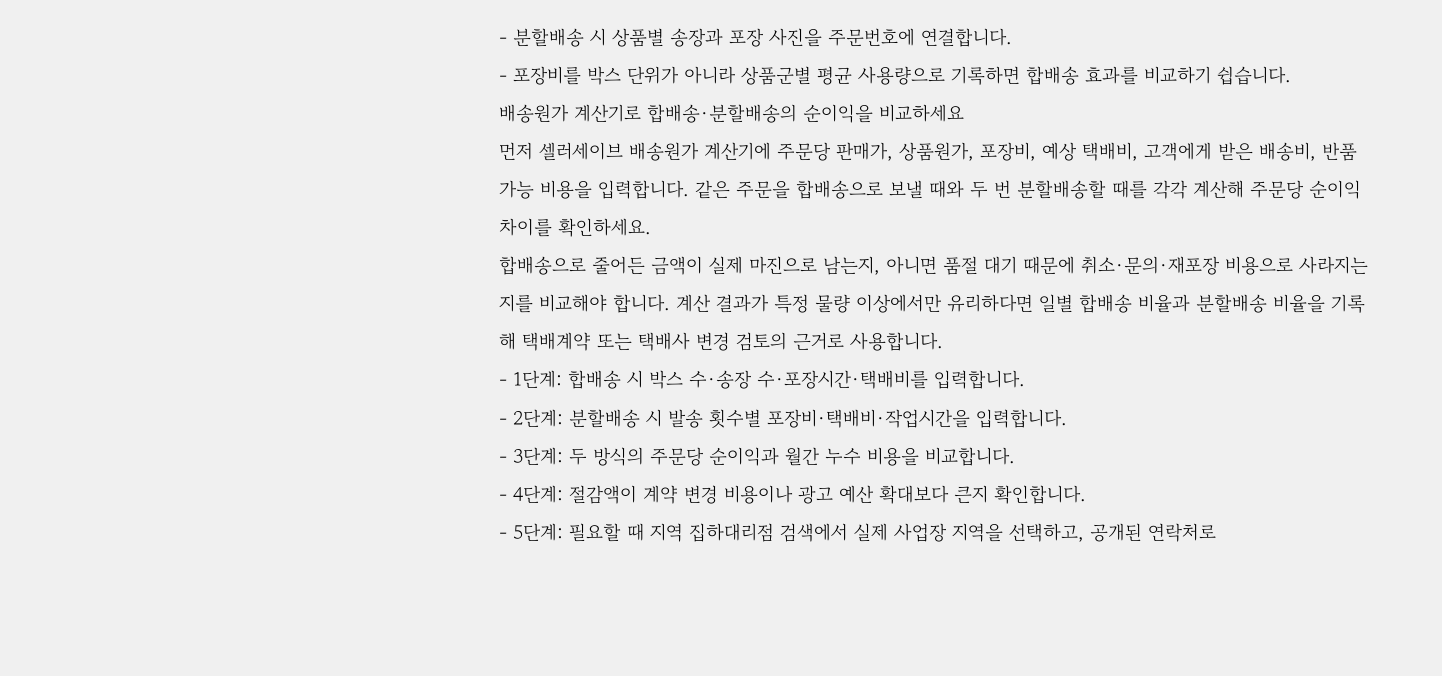- 분할배송 시 상품별 송장과 포장 사진을 주문번호에 연결합니다.
- 포장비를 박스 단위가 아니라 상품군별 평균 사용량으로 기록하면 합배송 효과를 비교하기 쉽습니다.
배송원가 계산기로 합배송·분할배송의 순이익을 비교하세요
먼저 셀러세이브 배송원가 계산기에 주문당 판매가, 상품원가, 포장비, 예상 택배비, 고객에게 받은 배송비, 반품 가능 비용을 입력합니다. 같은 주문을 합배송으로 보낼 때와 두 번 분할배송할 때를 각각 계산해 주문당 순이익 차이를 확인하세요.
합배송으로 줄어든 금액이 실제 마진으로 남는지, 아니면 품절 대기 때문에 취소·문의·재포장 비용으로 사라지는지를 비교해야 합니다. 계산 결과가 특정 물량 이상에서만 유리하다면 일별 합배송 비율과 분할배송 비율을 기록해 택배계약 또는 택배사 변경 검토의 근거로 사용합니다.
- 1단계: 합배송 시 박스 수·송장 수·포장시간·택배비를 입력합니다.
- 2단계: 분할배송 시 발송 횟수별 포장비·택배비·작업시간을 입력합니다.
- 3단계: 두 방식의 주문당 순이익과 월간 누수 비용을 비교합니다.
- 4단계: 절감액이 계약 변경 비용이나 광고 예산 확대보다 큰지 확인합니다.
- 5단계: 필요할 때 지역 집하대리점 검색에서 실제 사업장 지역을 선택하고, 공개된 연락처로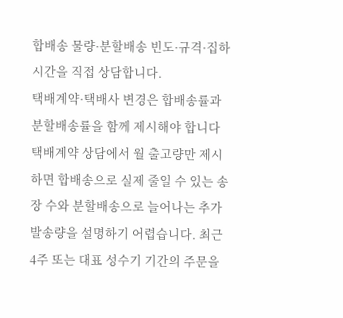합배송 물량·분할배송 빈도·규격·집하시간을 직접 상담합니다.
택배계약·택배사 변경은 합배송률과 분할배송률을 함께 제시해야 합니다
택배계약 상담에서 월 출고량만 제시하면 합배송으로 실제 줄일 수 있는 송장 수와 분할배송으로 늘어나는 추가 발송량을 설명하기 어렵습니다. 최근 4주 또는 대표 성수기 기간의 주문을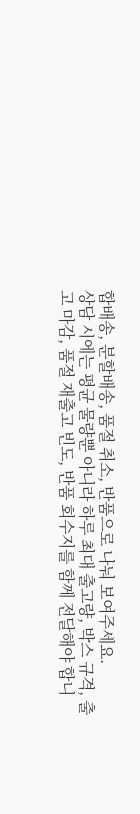합배송, 분할배송, 품절 취소, 반품으로 나눠 보여주세요.
상담 시에는 평균 물량뿐 아니라 하루 최대 출고량, 박스 규격, 출고 마감, 품절 재출고 빈도, 반품 회수지를 함께 전달해야 합니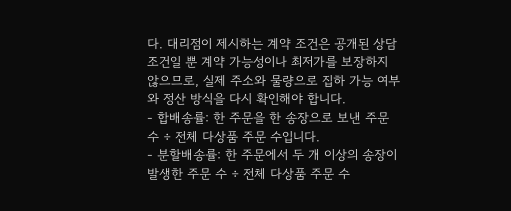다. 대리점이 제시하는 계약 조건은 공개된 상담 조건일 뿐 계약 가능성이나 최저가를 보장하지 않으므로, 실제 주소와 물량으로 집하 가능 여부와 정산 방식을 다시 확인해야 합니다.
- 합배송률: 한 주문을 한 송장으로 보낸 주문 수 ÷ 전체 다상품 주문 수입니다.
- 분할배송률: 한 주문에서 두 개 이상의 송장이 발생한 주문 수 ÷ 전체 다상품 주문 수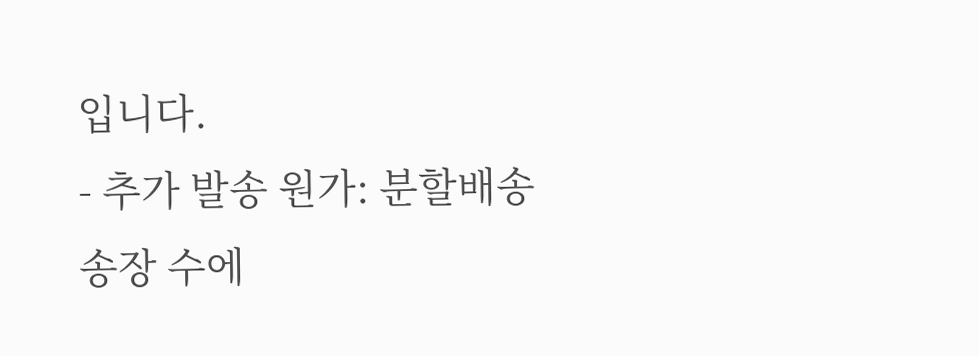입니다.
- 추가 발송 원가: 분할배송 송장 수에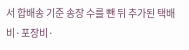서 합배송 기준 송장 수를 뺀 뒤 추가된 택배비·포장비·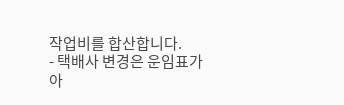작업비를 합산합니다.
- 택배사 변경은 운임표가 아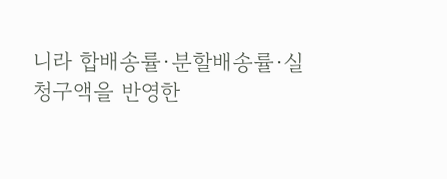니라 합배송률·분할배송률·실청구액을 반영한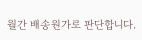월간 배송원가로 판단합니다.